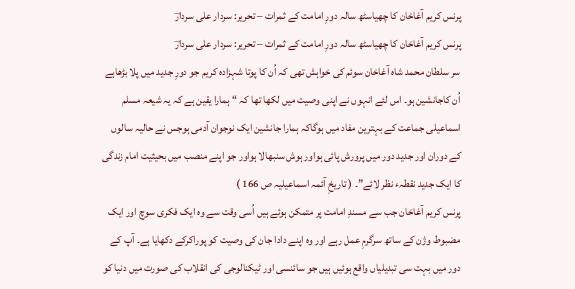پرنس کریم آغاخان کا چھیاسٹھ سالہ دورِ امامت کے ثمرات – تحریر: سردار علی سردارؔ
پرنس کریم آغاخان کا چھیاسٹھ سالہ دورِ امامت کے ثمرات – تحریر: سردار علی سردارؔ
سر سلطان محمد شاہ آغاخان سوئم کی خواہش تھی کہ اُن کا پوتا شہزادہ کریم جو دورِ جدید میں پلا بڑھاہے اُن کاجانشین ہو۔ اس لئے انہوں نے اپنی وصیت میں لکھا تھا کہ “ہمارا یقین ہے کہ یہ شیعہ مسلم اسماعیلی جماعت کے بہترین مفاد میں ہوگاکہ ہمارا جانشین ایک نوجوان آدمی ہوجس نے حالیہ سالوں کے دوران اور جدید دور میں پرورش پائی ہواور ہوش سنبھالا ہواور جو اپنے منصب میں بحیثیت امام زندگی کا ایک جدید نقطہء نظر لائے”۔ ( تاریخِ آئمہ اسماعیلیہ ص 166 )
پرنس کریم آغاخان جب سے مسندِ امامت پر متمکن ہوئے ہیں اُسی وقت سے وہ ایک فکری سوچ اور ایک مضبوط وژن کے ساتھ سرگرمِ عمل رہے اور وہ اپنے دادا جان کی وصیت کو پوراکرکے دکھایا ہے۔ آپ کے دور میں بہت سی تبدیلیاں واقع ہوئیں ہیں جو سائنسی اور ٹیکنالوجی کی انقلاب کی صورت میں دنیا کو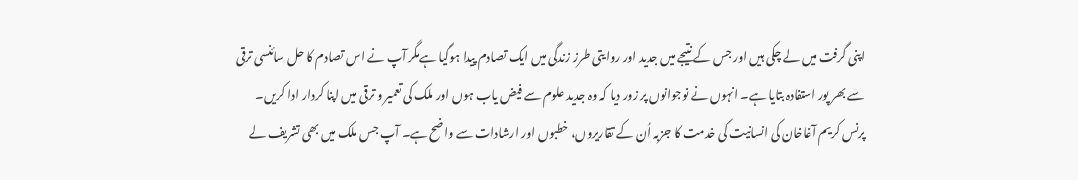اپنی گرفت میں لے چکی ہیں اور جس کے نتیجے میں جدید اور روایتی طرز زندگی میں ایک تصادم پیدا ہوگیا ہےمگر آپ نے اس تصادم کا حل سائنسی ترقی سے بھر پور استفادہ بتایا ہے۔ انہوں نے نوجوانوں پر زور دیا کہ وہ جدید علوم سے فیض یاب ہوں اور ملک کی تعمیر و ترقی میں اپنا کردار ادا کریں۔
پرنس کریم آغاخان کی انسانیت کی خدمت کا جزبہ اُن کے تقاریروں، خطبوں اور ارشادات سے واضح ہے۔ آپ جس ملک میں بھی تشریف لے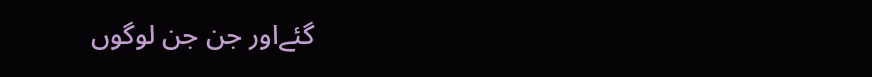گئےاور جن جن لوگوں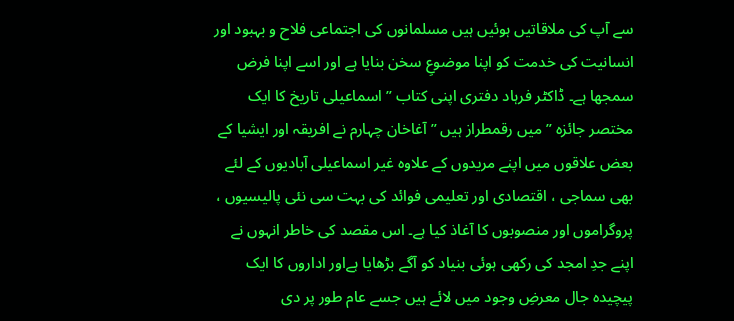سے آپ کی ملاقاتیں ہوئیں ہیں مسلمانوں کی اجتماعی فلاح و بہبود اور انسانیت کی خدمت کو اپنا موضوعِ سخن بنایا ہے اور اسے اپنا فرض سمجھا ہے۔ ڈاکٹر فرہاد دفتری اپنی کتاب ” اسماعیلی تاریخ کا ایک مختصر جائزہ ” میں رقمطراز ہیں ” آغاخان چہارم نے افریقہ اور ایشیا کے بعض علاقوں میں اپنے مریدوں کے علاوہ غیر اسماعیلی آبادیوں کے لئے بھی سماجی ، اقتصادی اور تعلیمی فوائد کی بہت سی نئی پالیسیوں ، پروگراموں اور منصوبوں کا آغاذ کیا ہے۔ اس مقصد کی خاطر انہوں نے اپنے جدِ امجد کی رکھی ہوئی بنیاد کو آگے بڑھایا ہےاور اداروں کا ایک پیچیدہ جال معرضِ وجود میں لائے ہیں جسے عام طور پر دی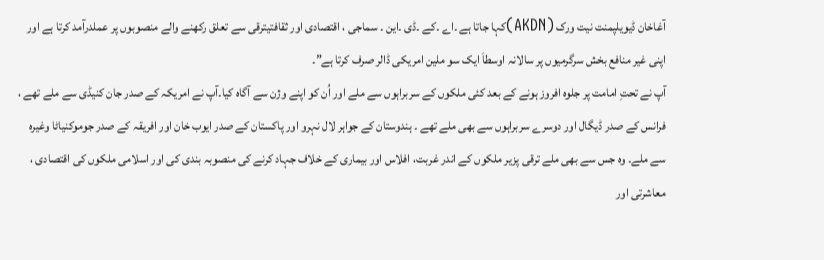آغاخان ڈیویلپمنت نیت ورک (AKDN)کہا جاتا ہے ۔اے ۔کے ۔ڈی ۔این ۔ سماجی ، اقتصادی اور ثقافتیترقی سے تعلق رکھنے والے منصوبوں پر عملدرآمد کرتا ہے اور اپنی غیر منافع بخش سرگرمیوں پر سالانہ اوسطاَ ایک سو ملین امریکی ڈالر صرف کرتا ہے”۔
آپ نے تحتِ امامت پر جلوہ افروز ہونے کے بعد کئی ملکوں کے سربراہوں سے ملے اور اُن کو اپنے وژن سے آگاہ کیا۔آپ نے امریکہ کے صدر جان کنیڈی سے ملے تھے ، فرانس کے صدر ڈیگال اور دوسرے سربراہوں سے بھی ملے تھے ۔ ہندوستان کے جواہر لال نہرو اور پاکستان کے صدر ایوب خان اور افریقہ کے صدر جوموکنیاٹا وغیرہ سے ملے۔ وہ جس سے بھی ملے ترقی پزیر ملکوں کے اندر غربت، افلاس اور بیماری کے خلاف جہاد کرنے کی منصوبہ بندی کی اور اسلامی ملکوں کی اقتصادی ، معاشرتی اور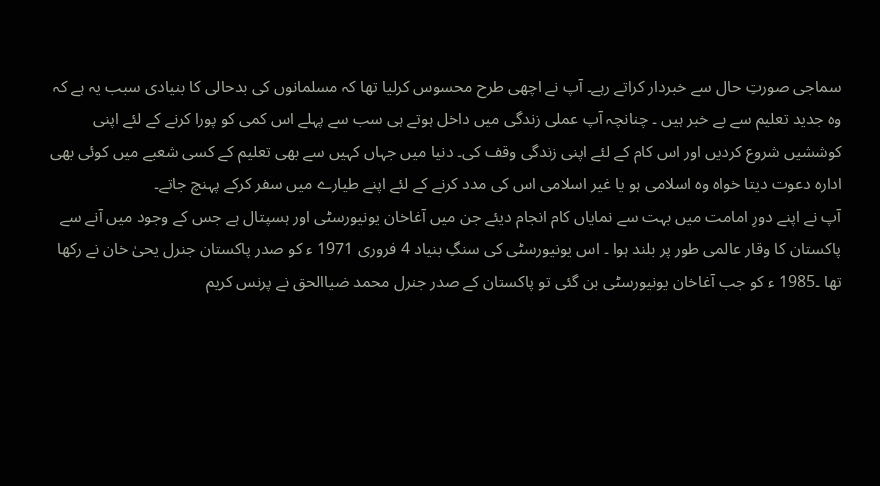سماجی صورتِ حال سے خبردار کراتے رہے۔ آپ نے اچھی طرح محسوس کرلیا تھا کہ مسلمانوں کی بدحالی کا بنیادی سبب یہ ہے کہ وہ جدید تعلیم سے بے خبر ہیں ۔ چنانچہ آپ عملی زندگی میں داخل ہوتے ہی سب سے پہلے اس کمی کو پورا کرنے کے لئے اپنی کوششیں شروع کردیں اور اس کام کے لئے اپنی زندگی وقف کی۔ دنیا میں جہاں کہیں سے بھی تعلیم کے کسی شعبے میں کوئی بھی ادارہ دعوت دیتا خواہ وہ اسلامی ہو یا غیر اسلامی اس کی مدد کرنے کے لئے اپنے طیارے میں سفر کرکے پہنچ جاتے۔
آپ نے اپنے دورِ امامت میں بہت سے نمایاں کام انجام دیئے جن میں آغاخان یونیورسٹی اور ہسپتال ہے جس کے وجود میں آنے سے پاکستان کا وقار عالمی طور پر بلند ہوا ۔ اس یونیورسٹی کی سنگِ بنیاد 4 فروری 1971 ء کو صدر پاکستان جنرل یحیٰ خان نے رکھا تھا ۔1985 ء کو جب آغاخان یونیورسٹی بن گئی تو پاکستان کے صدر جنرل محمد ضیاالحق نے پرنس کریم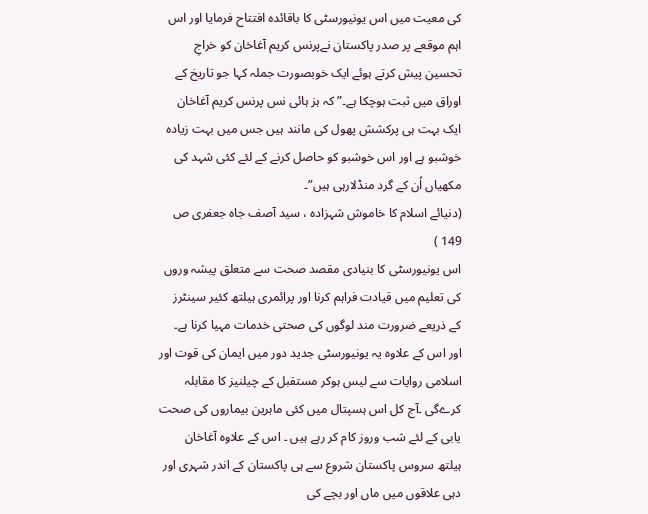کی معیت میں اس یونیورسٹی کا باقائدہ افتتاح فرمایا اور اس اہم موقعے پر صدر پاکستان نےپرنس کریم آغاخان کو خراجِ تحسین پیش کرتے ہوئے ایک خوبصورت جملہ کہا جو تاریخ کے اوراق میں ثبت ہوچکا ہے۔” کہ ہز ہائی نس پرنس کریم آغاخان ایک بہت ہی پرکشش پھول کی مانند ہیں جس میں بہت زیادہ خوشبو ہے اور اس خوشبو کو حاصل کرنے کے لئے کئی شہد کی مکھیاں اُن کے گرد منڈلارہی ہیں”۔
(دنیائے اسلام کا خاموش شہزادہ ، سید آصف جاہ جعفری ص 149 )
اس یونیورسٹی کا بنیادی مقصد صحت سے متعلق پیشہ وروں کی تعلیم میں قیادت فراہم کرنا اور پرائمری ہیلتھ کئیر سینٹرز کے ذریعے ضرورت مند لوگوں کی صحتی خدمات مہیا کرنا ہے۔ اور اس کے علاوہ یہ یونیورسٹی جدید دور میں ایمان کی قوت اور اسلامی روایات سے لیس ہوکر مستقبل کے چیلنیز کا مقابلہ کرےگی ۔آج کل اس ہسپتال میں کئی ماہرین بیماروں کی صحت یابی کے لئے شب وروز کام کر رہے ہیں ۔ اس کے علاوہ آغاخان ہیلتھ سروس پاکستان شروع سے ہی پاکستان کے اندر شہری اور دہی علاقوں میں ماں اور بچے کی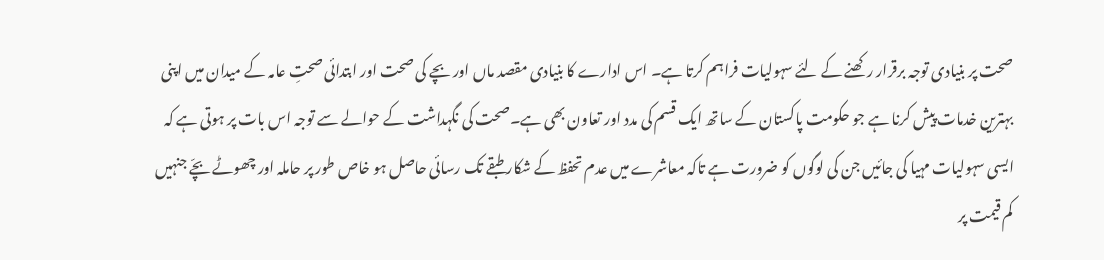صحت پر بنیادی توجہ برقرار رکھنے کے لئے سہولیات فراہم کرتا ہے۔ اس ادارے کا بنیادی مقصد ماں اور بچے کی صحت اور ابتدائی صحتِ عامہ کے میدان میں اپنی بہترین خدمات پیش کرنا ہے جو حکومت پاکستان کے ساتھ ایک قسم کی مدد اور تعاون بھی ہے۔صحت کی نگہداشت کے حوالے سے توجہ اس بات پر ہوتی ہے کہ ایسی سہولیات مہیا کی جائیں جن کی لوگوں کو ضرورت ہے تاکہ معاشرے میں عدم تحفظ کے شکار طبقے تک رسائی حاصل ہو خاص طور پر حاملہ اور چھوٹے بچّے جنہیں کم قیمت پر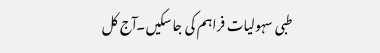طبی سہولیات فراہم کی جاسکیں۔آج کل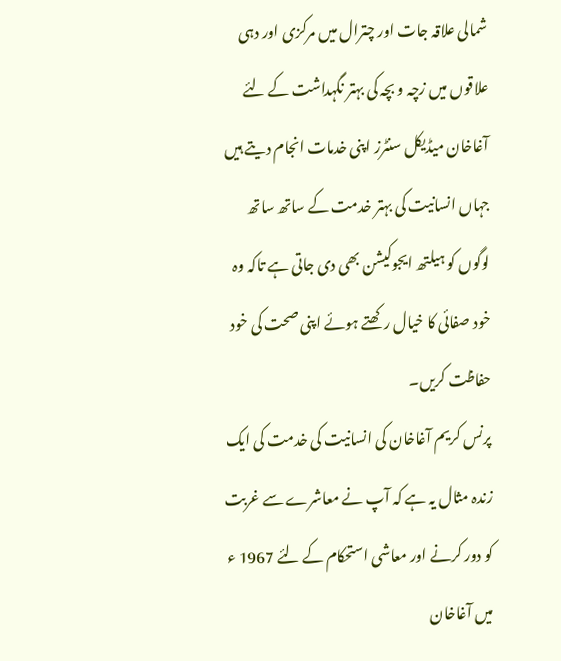شمالی علاقہ جات اور چترال میں مرکزی اور دہی علاقوں میں زچہ و بچہ کی بہتر نگہداشت کے لئے آغاخان میڈیکل سنٹرز اپنی خدمات انجام دیتے ہیں جہاں انسانیت کی بہتر خدمت کے ساتھ ساتھ لوگوں کو ہیلتھ ایجوکیشن بھی دی جاتی ہے تاکہ وہ خود صفائی کا خیال رکھتے ہوئے اپنی صحت کی خود حفاظت کریں۔
پرنس کریم آغاخان کی انسانیت کی خدمت کی ایک زندہ مثال یہ ہے کہ آپ نے معاشرے سے غربت کو دور کرنے اور معاشی استحکام کے لئے 1967 ء میں آغاخان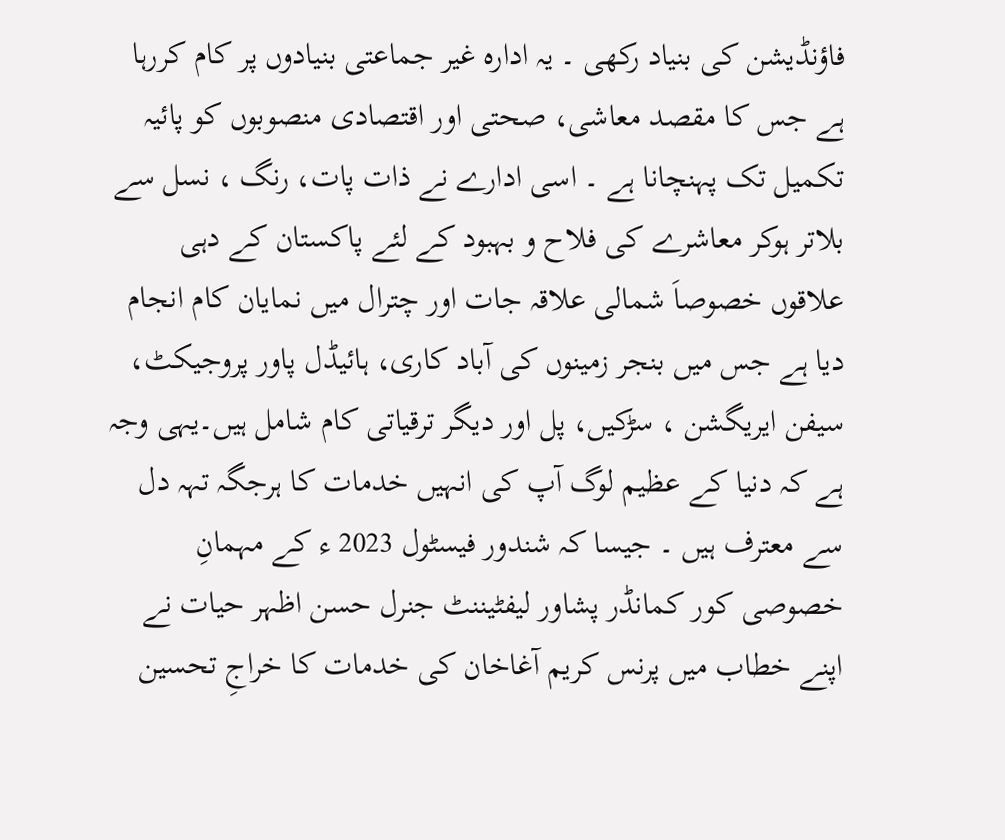فاؤنڈیشن کی بنیاد رکھی ۔ یہ ادارہ غیر جماعتی بنیادوں پر کام کررہا ہے جس کا مقصد معاشی، صحتی اور اقتصادی منصوبوں کو پائیہ تکمیل تک پہنچانا ہے ۔ اسی ادارے نے ذات پات، رنگ ، نسل سے بلاتر ہوکر معاشرے کی فلاح و بہبود کے لئے پاکستان کے دہی علاقوں خصوصاَ شمالی علاقہ جات اور چترال میں نمایان کام انجام دیا ہے جس میں بنجر زمینوں کی آباد کاری، ہائیڈل پاور پروجیکٹ، سیفن ایریگشن ، سڑکیں، پل اور دیگر ترقیاتی کام شامل ہیں۔یہی وجہ ہے کہ دنیا کے عظیم لوگ آپ کی انہیں خدمات کا ہرجگہ تہہ دل سے معترف ہیں ۔ جیسا کہ شندور فیسٹول 2023 ء کے مہمانِ خصوصی کور کمانڈر پشاور لیفٹیننٹ جنرل حسن اظہر حیات نے اپنے خطاب میں پرنس کریم آغاخان کی خدمات کا خراجِ تحسین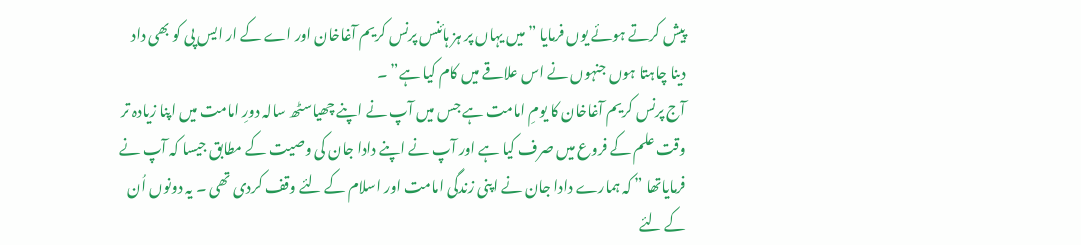پیش کرتے ہوئے یوں فرمایا ” میں یہاں پر ہز ہائنس پرنس کریم آغاخان اور اے کے ار ایس پی کو بھی داد دینا چاہتا ہوں جنہوں نے اس علاقے میں کام کیا ہے” ۔
آج پرنس کریم آغاخان کا یومِ امامت ہے جس میں آپ نے اپنے چھیاسٹھ سالہ دورِ امامت میں اپنا زیادہ تر وقت علم کے فروع میں صرف کیا ہے اور آپ نے اپنے دادا جان کی وصیت کے مطابق جیسا کہ آپ نے فرمایاتھا ” کہ ہمارے دادا جان نے اپنی زندگی امامت اور اسلام کے لئے وقف کردی تھی ۔ یہ دونوں اُن کے لئے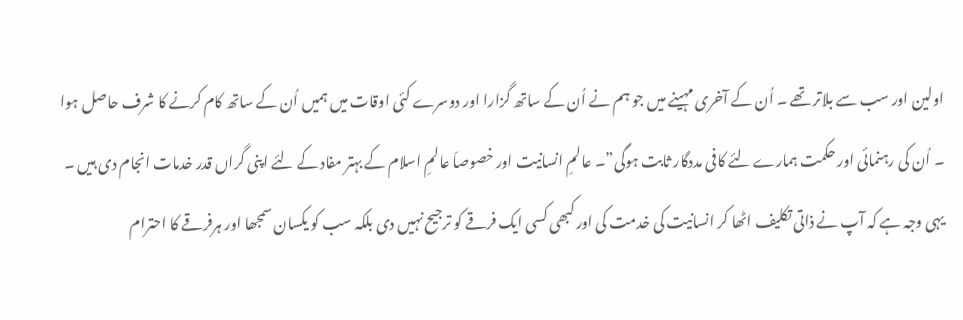اولین اور سب سے بلاتر تھے ۔ اُن کے آخری مہینے میں جو ہم نے اُن کے ساتھ گزارا اور دوسرے کئی اوقات میں ہمیں اُن کے ساتھ کام کرنے کا شرف حاصل ہوا ۔ اُن کی رہنمائی اور حکمت ہمارے لئے کافی مددگار ثابت ہوگی”۔ عالمِ انسانیت اور خصوصاَ عالمِ اسلام کے بہتر مفاد کے لئے اپنی گراں قدر خدمات انجام دی ہیں ۔ یہی وجہ ہے کہ آپ نے ذاتی تکلیف اٹھا کر انسانیت کی خدمت کی اور کبھی کسی ایک فرقے کو ترجیح نہیں دی بلکہ سب کو یکسان سمجھا اور ہرفرقے کا احترام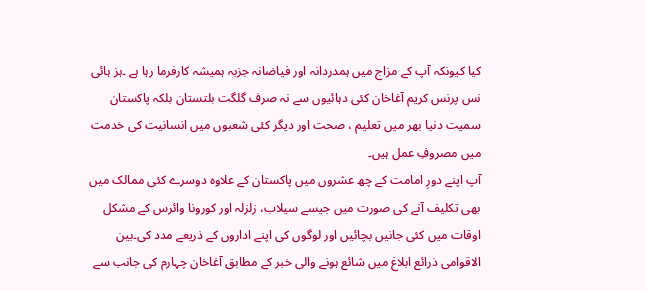کیا کیونکہ آپ کے مزاج میں ہمدردانہ اور فیاضانہ جزبہ ہمیشہ کارفرما رہا ہے ۔ہز ہائی نس پرنس کریم آغاخان کئی دہائیوں سے نہ صرف گلگت بلتستان بلکہ پاکستان سمیت دنیا بھر میں تعلیم ، صحت اور دیگر کئی شعبوں میں انسانیت کی خدمت میں مصروفِ عمل ہیں۔
آپ اپنے دورِ امامت کے چھ عشروں میں پاکستان کے علاوہ دوسرے کئی ممالک میں بھی تکلیف آنے کی صورت میں جیسے سیلاب، زلزلہ اور کورونا وائرس کے مشکل اوقات میں کئی جانیں بچائیں اور لوگوں کی اپنے اداروں کے ذریعے مدد کی۔بین الاقوامی ذرائع ابلاغ میں شائع ہونے والی خبر کے مطابق آغاخان چہارم کی جانب سے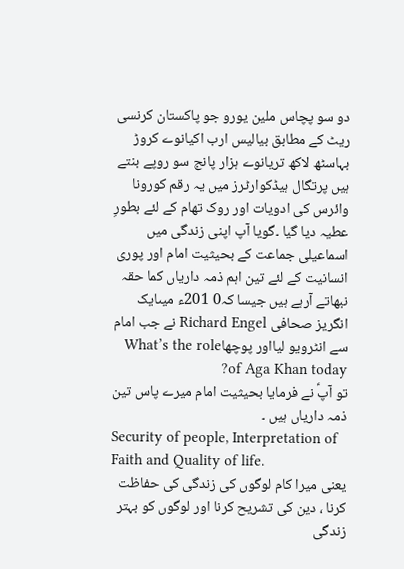دو سو پچاس ملین یورو جو پاکستان کرنسی ریٹ کے مطابق بیالیس ارب اکیانوے کروڑ بہاسٹھ لاکھ تریانوے ہزار پانج سو روپے بنتے ہیں پرتگال ہیڈکوارٹرز میں یہ رقم کورونا وائرس کی ادویات اور روک تھام کے لئے بطورِ عطیہ دیا گیا ۔گویا آپ اپنی زندگی میں اسماعیلی جماعت کے بحیثیت امام اور پوری انسانیت کے لئے تین اہم ذمہ داریاں کما حقہ نبھاتے آرہے ہیں جیسا کہ0 201ء میںایک انگریز صحافی Richard Engel نے جب امام سے انٹرویو لیااور پوچھاWhat’s the role of Aga Khan today?
تو آپؑ نے فرمایا بحیثیت امام میرے پاس تین ذمہ داریاں ہیں ۔
Security of people, Interpretation of Faith and Quality of life.
یعنی میرا کام لوگوں کی زندگی کی حفاظت کرنا ، دین کی تشریح کرنا اور لوگوں کو بہتر زندگی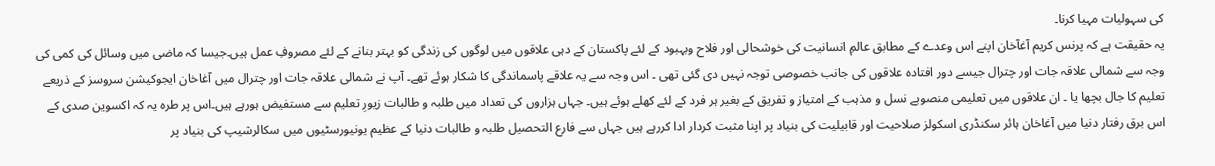کی سہولیات مہیا کرنا۔
یہ حقیقت ہے کہ پرنس کریم آغآخان اپنے اس وعدے کے مطابق عالمِ انسانیت کی خوشحالی اور فلاح وبہبود کے لئے پاکستان کے دہی علاقوں میں لوگوں کی زندگی کو بہتر بنانے کے لئے مصروفِ عمل ہیں۔جیسا کہ ماضی میں وسائل کی کمی کی وجہ سے شمالی علاقہ جات اور چترال جیسے دور افتادہ علاقوں کی جانب خصوصی توجہ نہیں دی گئی تھی ۔ اس وجہ سے یہ علاقے پاسماندگی کا شکار ہوئے تھے۔ آپ نے شمالی علاقہ جات اور چترال میں آغاخان ایجوکیشن سروسز کے ذریعے تعلیم کا جال بچھا یا ۔ ان علاقوں میں تعلیمی منصوبے نسل و مذہب کے امتیاز و تفریق کے بغیر ہر فرد کے لئے کھلے ہوئے ہیں۔ جہاں ہزاروں کی تعداد میں طلبہ و طالبات زیورِ تعلیم سے مستفیض ہورہے ہیں۔اس پر طرہ یہ کہ اکسوین صدی کے اس برق رفتار دنیا میں آغاخان ہائر سکنڈری اسکولز صلاحیت اور قابیلیت کی بنیاد پر اپنا مثبت کردار ادا کررہے ہیں جہاں سے فارع التحصیل طلبہ و طالبات دنیا کے عظیم یونیورسٹیوں میں سکالرشیپ کی بنیاد پر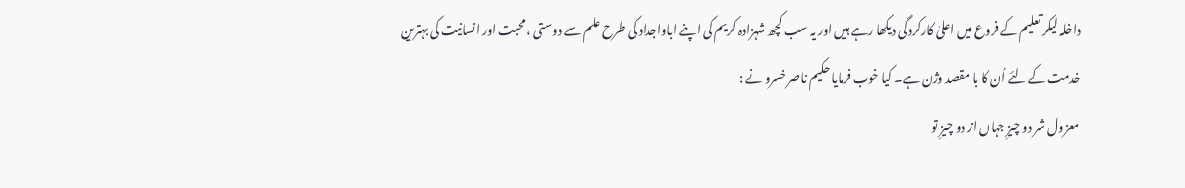داخلہ لیکر تعلیم کے فروع میں اعلیٰ کارکردگی دیکھا رہے ہیں اور یہ سب کچھ شہزادہ کریم کی اپنے اباواجداد کی طرح علم سے دوستی ، محبت اور انسانیت کی بہترین خدمت کے لئے اُن کا با مقصد وژن ہے۔ کیا خوب فرمایا حکیم ناصر خسرو نے :
معزول شر دو چیزِ جہاں از دو چیزِ تو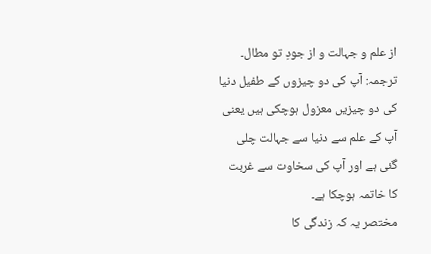از علم و جہالت و از جودِ تو مطال۔
ترجمہ: آپ کی دو چیزوں کے طفیل دنیا کی دو چیزیں معزول ہوچکی ہیں یعنی آپ کے علم سے دنیا سے جہالت چلی گئی ہے اور آپ کی سخاوت سے غربت کا خاتمہ ہوچکا ہے۔
مختصر یہ کہ زندگی کا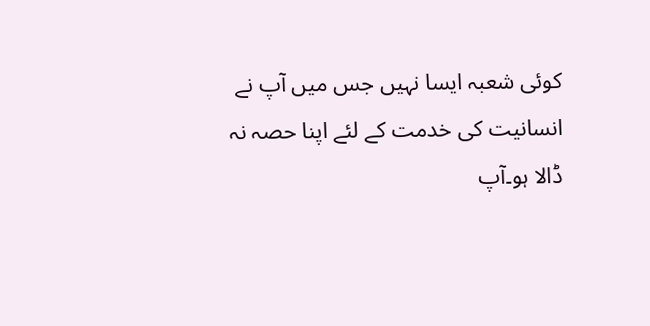کوئی شعبہ ایسا نہیں جس میں آپ نے انسانیت کی خدمت کے لئے اپنا حصہ نہ ڈالا ہو۔آپ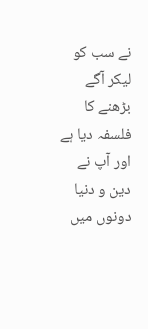نے سب کو لیکر آگے بڑھنے کا فلسفہ دیا ہے اور آپ نے دین و دنیا دونوں میں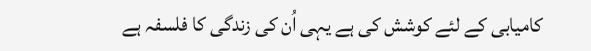کامیابی کے لئے کوشش کی ہے یہی اُن کی زندگی کا فلسفہ ہے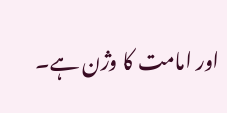اور امامت کا وژن ہے۔